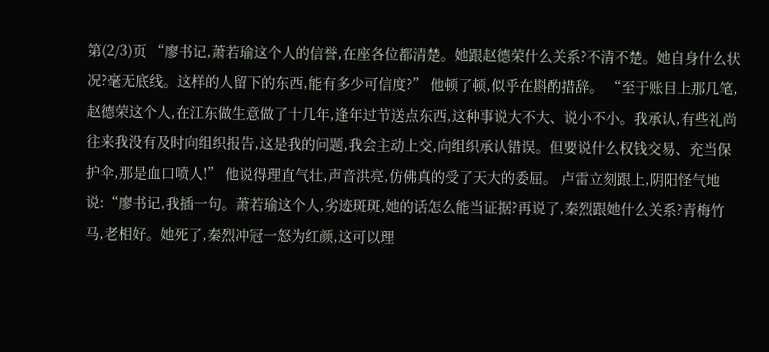第(2/3)页 “廖书记,萧若瑜这个人的信誉,在座各位都清楚。她跟赵德荣什么关系?不清不楚。她自身什么状况?毫无底线。这样的人留下的东西,能有多少可信度?” 他顿了顿,似乎在斟酌措辞。 “至于账目上那几笔,赵德荣这个人,在江东做生意做了十几年,逢年过节送点东西,这种事说大不大、说小不小。我承认,有些礼尚往来我没有及时向组织报告,这是我的问题,我会主动上交,向组织承认错误。但要说什么权钱交易、充当保护伞,那是血口喷人!” 他说得理直气壮,声音洪亮,仿佛真的受了天大的委屈。 卢雷立刻跟上,阴阳怪气地说:“廖书记,我插一句。萧若瑜这个人,劣迹斑斑,她的话怎么能当证据?再说了,秦烈跟她什么关系?青梅竹马,老相好。她死了,秦烈冲冠一怒为红颜,这可以理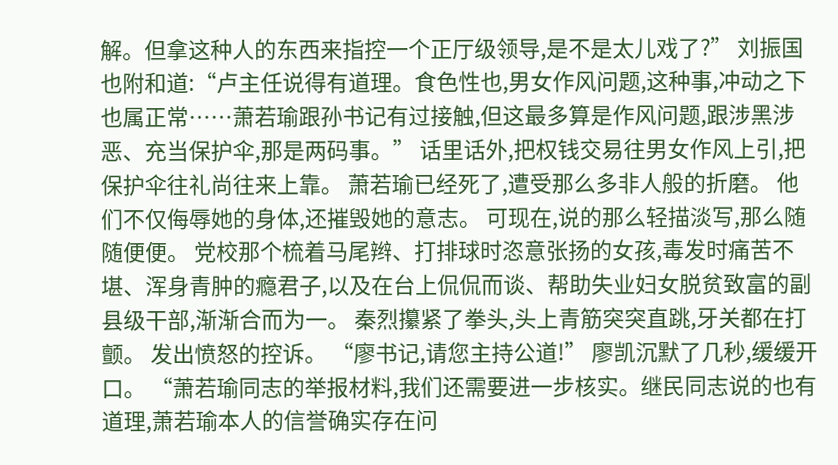解。但拿这种人的东西来指控一个正厅级领导,是不是太儿戏了?” 刘振国也附和道:“卢主任说得有道理。食色性也,男女作风问题,这种事,冲动之下也属正常……萧若瑜跟孙书记有过接触,但这最多算是作风问题,跟涉黑涉恶、充当保护伞,那是两码事。” 话里话外,把权钱交易往男女作风上引,把保护伞往礼尚往来上靠。 萧若瑜已经死了,遭受那么多非人般的折磨。 他们不仅侮辱她的身体,还摧毁她的意志。 可现在,说的那么轻描淡写,那么随随便便。 党校那个梳着马尾辫、打排球时恣意张扬的女孩,毒发时痛苦不堪、浑身青肿的瘾君子,以及在台上侃侃而谈、帮助失业妇女脱贫致富的副县级干部,渐渐合而为一。 秦烈攥紧了拳头,头上青筋突突直跳,牙关都在打颤。 发出愤怒的控诉。 “廖书记,请您主持公道!” 廖凯沉默了几秒,缓缓开口。 “萧若瑜同志的举报材料,我们还需要进一步核实。继民同志说的也有道理,萧若瑜本人的信誉确实存在问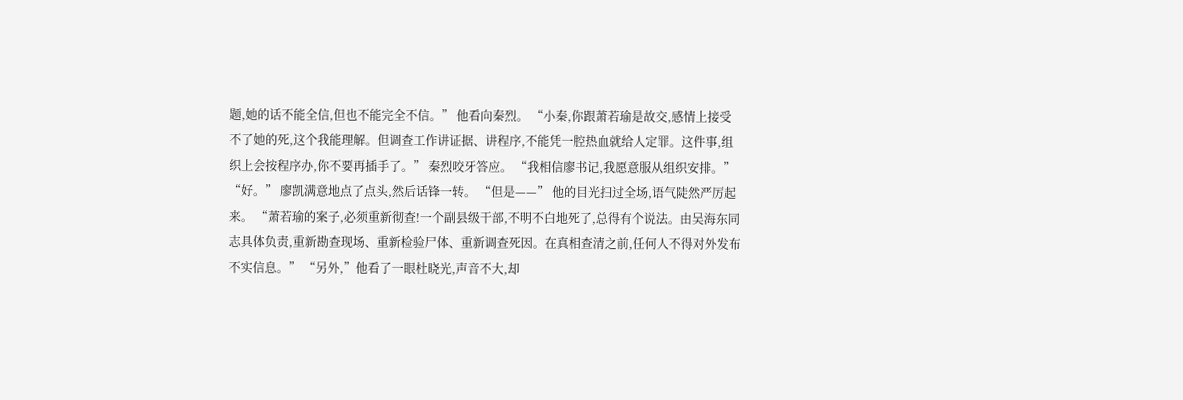题,她的话不能全信,但也不能完全不信。” 他看向秦烈。 “小秦,你跟萧若瑜是故交,感情上接受不了她的死,这个我能理解。但调查工作讲证据、讲程序,不能凭一腔热血就给人定罪。这件事,组织上会按程序办,你不要再插手了。” 秦烈咬牙答应。 “我相信廖书记,我愿意服从组织安排。” “好。” 廖凯满意地点了点头,然后话锋一转。 “但是——” 他的目光扫过全场,语气陡然严厉起来。 “萧若瑜的案子,必须重新彻查!一个副县级干部,不明不白地死了,总得有个说法。由吴海东同志具体负责,重新勘查现场、重新检验尸体、重新调查死因。在真相查清之前,任何人不得对外发布不实信息。” “另外,”他看了一眼杜晓光,声音不大,却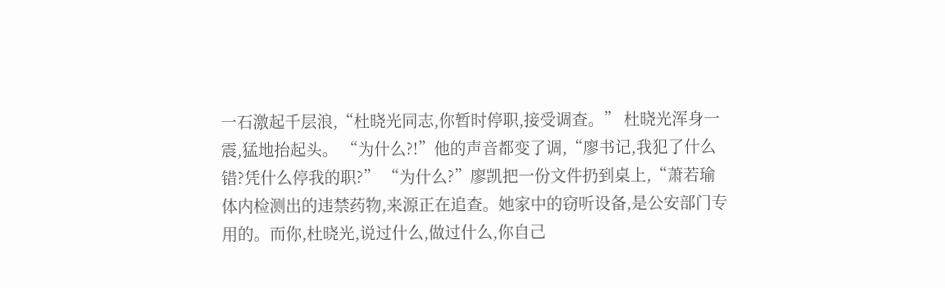一石激起千层浪,“杜晓光同志,你暂时停职,接受调查。” 杜晓光浑身一震,猛地抬起头。 “为什么?!”他的声音都变了调,“廖书记,我犯了什么错?凭什么停我的职?” “为什么?”廖凯把一份文件扔到桌上,“萧若瑜体内检测出的违禁药物,来源正在追查。她家中的窃听设备,是公安部门专用的。而你,杜晓光,说过什么,做过什么,你自己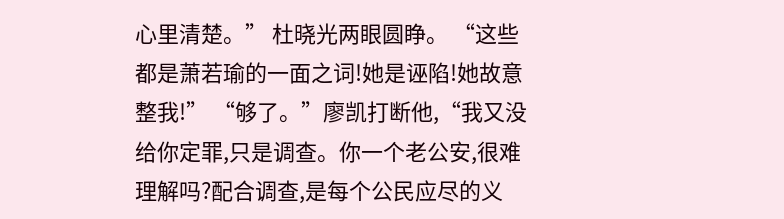心里清楚。” 杜晓光两眼圆睁。 “这些都是萧若瑜的一面之词!她是诬陷!她故意整我!” “够了。”廖凯打断他,“我又没给你定罪,只是调查。你一个老公安,很难理解吗?配合调查,是每个公民应尽的义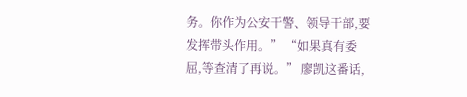务。你作为公安干警、领导干部,要发挥带头作用。” “如果真有委屈,等查清了再说。” 廖凯这番话,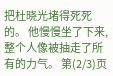把杜晓光堵得死死的。 他慢慢坐了下来,整个人像被抽走了所有的力气。 第(2/3)页